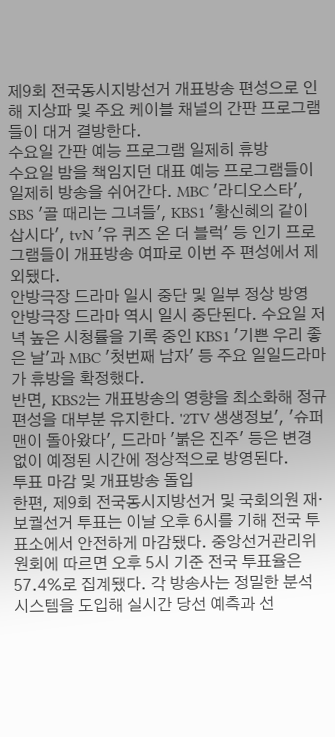제9회 전국동시지방선거 개표방송 편성으로 인해 지상파 및 주요 케이블 채널의 간판 프로그램들이 대거 결방한다.
수요일 간판 예능 프로그램 일제히 휴방
수요일 밤을 책임지던 대표 예능 프로그램들이 일제히 방송을 쉬어간다. MBC '라디오스타', SBS '골 때리는 그녀들', KBS1 '황신혜의 같이 삽시다', tvN '유 퀴즈 온 더 블럭' 등 인기 프로그램들이 개표방송 여파로 이번 주 편성에서 제외됐다.
안방극장 드라마 일시 중단 및 일부 정상 방영
안방극장 드라마 역시 일시 중단된다. 수요일 저녁 높은 시청률을 기록 중인 KBS1 '기쁜 우리 좋은 날'과 MBC '첫번째 남자' 등 주요 일일드라마가 휴방을 확정했다.
반면, KBS2는 개표방송의 영향을 최소화해 정규 편성을 대부분 유지한다. '2TV 생생정보', '슈퍼맨이 돌아왔다', 드라마 '붉은 진주' 등은 변경 없이 예정된 시간에 정상적으로 방영된다.
투표 마감 및 개표방송 돌입
한편, 제9회 전국동시지방선거 및 국회의원 재·보궐선거 투표는 이날 오후 6시를 기해 전국 투표소에서 안전하게 마감됐다. 중앙선거관리위원회에 따르면 오후 5시 기준 전국 투표율은 57.4%로 집계됐다. 각 방송사는 정밀한 분석 시스템을 도입해 실시간 당선 예측과 선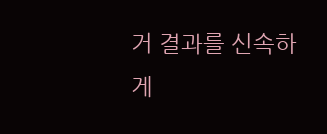거 결과를 신속하게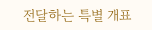전달하는 특별 개표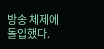방송 체제에 돌입했다.